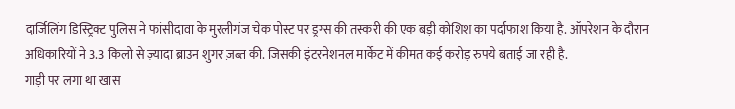दार्जिलिंग डिस्ट्रिक्ट पुलिस ने फांसीदावा के मुरलीगंज चेक पोस्ट पर ड्रग्स की तस्करी की एक बड़ी कोशिश का पर्दाफाश किया है. ऑपरेशन के दौरान अधिकारियों ने 3.3 किलो से ज़्यादा ब्राउन शुगर ज़ब्त की. जिसकी इंटरनेशनल मार्केट में कीमत कई करोड़ रुपये बताई जा रही है.
गाड़ी पर लगा था खास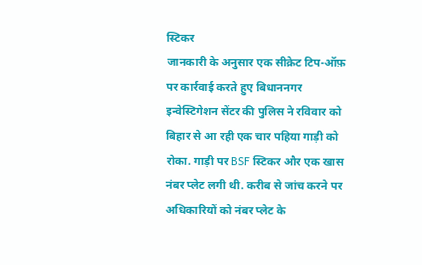स्टिकर
जानकारी के अनुसार एक सीक्रेट टिप-ऑफ़ पर कार्रवाई करते हुए बिधाननगर इन्वेस्टिगेशन सेंटर की पुलिस ने रविवार को बिहार से आ रही एक चार पहिया गाड़ी को रोका. गाड़ी पर BSF स्टिकर और एक खास नंबर प्लेट लगी थी. करीब से जांच करने पर अधिकारियों को नंबर प्लेट के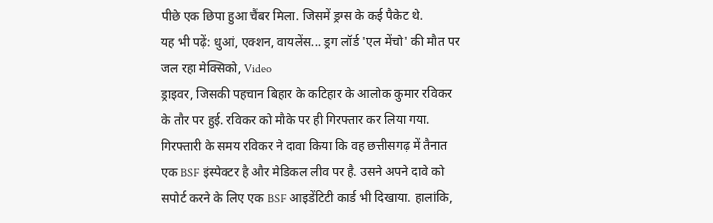पीछे एक छिपा हुआ चैंबर मिला. जिसमें ड्रग्स के कई पैकेट थे.
यह भी पढ़ें: धुआं, एक्शन, वायलेंस... ड्रग लॉर्ड 'एल मेंचो' की मौत पर जल रहा मेक्सिको, Video
ड्राइवर, जिसकी पहचान बिहार के कटिहार के आलोक कुमार रविकर के तौर पर हुई. रविकर को मौके पर ही गिरफ्तार कर लिया गया. गिरफ्तारी के समय रविकर ने दावा किया कि वह छत्तीसगढ़ में तैनात एक BSF इंस्पेक्टर है और मेडिकल लीव पर है. उसने अपने दावे को सपोर्ट करने के लिए एक BSF आइडेंटिटी कार्ड भी दिखाया. हालांकि,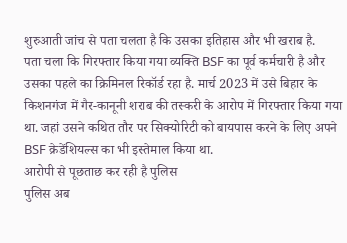शुरुआती जांच से पता चलता है कि उसका इतिहास और भी खराब है.
पता चला कि गिरफ्तार किया गया व्यक्ति BSF का पूर्व कर्मचारी है और उसका पहले का क्रिमिनल रिकॉर्ड रहा है. मार्च 2023 में उसे बिहार के किशनगंज में गैर-कानूनी शराब की तस्करी के आरोप में गिरफ्तार किया गया था. जहां उसने कथित तौर पर सिक्योरिटी को बायपास करने के लिए अपने BSF क्रेडेंशियल्स का भी इस्तेमाल किया था.
आरोपी से पूछताछ कर रही है पुलिस
पुलिस अब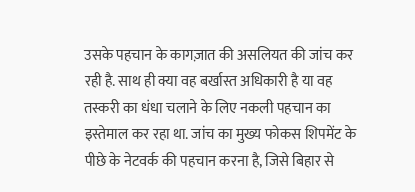उसके पहचान के कागज़ात की असलियत की जांच कर रही है. साथ ही क्या वह बर्खास्त अधिकारी है या वह तस्करी का धंधा चलाने के लिए नकली पहचान का इस्तेमाल कर रहा था. जांच का मुख्य फोकस शिपमेंट के पीछे के नेटवर्क की पहचान करना है, जिसे बिहार से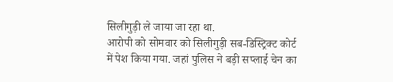सिलीगुड़ी ले जाया जा रहा था.
आरोपी को सोमवार को सिलीगुड़ी सब-डिस्ट्रिक्ट कोर्ट में पेश किया गया. जहां पुलिस ने बड़ी सप्लाई चेन का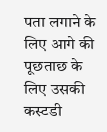पता लगाने के लिए आगे की पूछताछ के लिए उसकी कस्टडी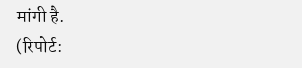मांगी है.
(रिपोर्ट: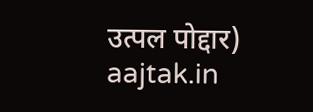उत्पल पोद्दार)
aajtak.in